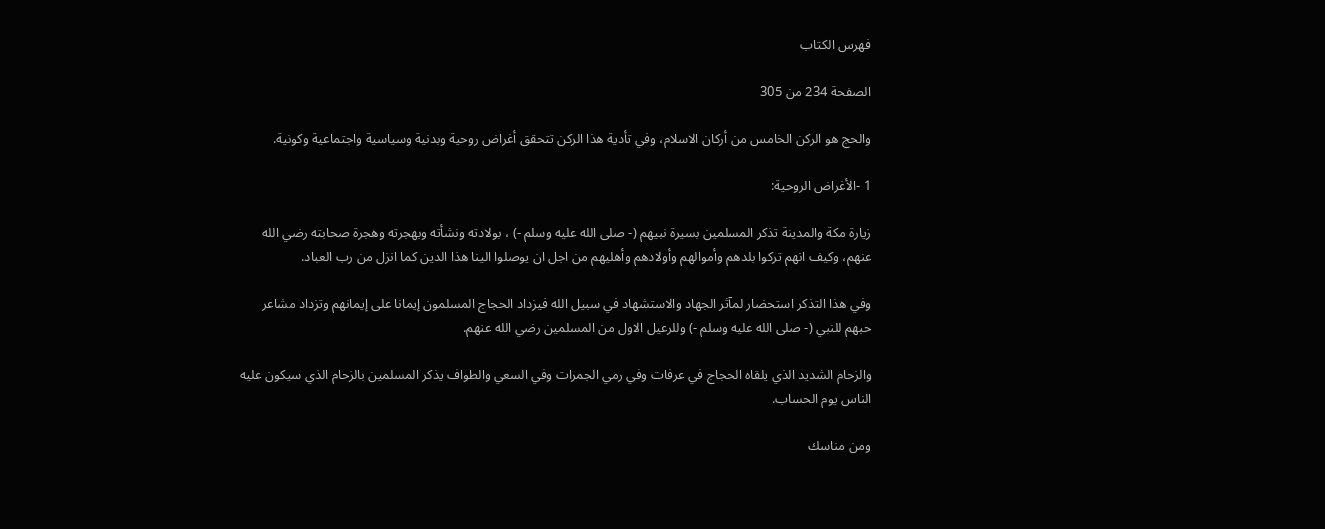فهرس الكتاب

الصفحة 234 من 305

والحج هو الركن الخامس من أركان الاسلام، وفي تأدية هذا الركن تتحقق أغراض روحية وبدنية وسياسية واجتماعية وكونية.

1 -الأغراض الروحية:

زيارة مكة والمدينة تذكر المسلمين بسيرة نبيهم (- صلى الله عليه وسلم -) ، بولادته ونشأته وبهجرته وهجرة صحابته رضي الله عنهم، وكيف انهم تركوا بلدهم وأموالهم وأولادهم وأهليهم من اجل ان يوصلوا الينا هذا الدين كما انزل من رب العباد.

وفي هذا التذكر استحضار لمآثر الجهاد والاستشهاد في سبيل الله فيزداد الحجاج المسلمون إيمانا على إيمانهم وتزداد مشاعر حبهم للنبي (- صلى الله عليه وسلم -) وللرعيل الاول من المسلمين رضي الله عنهم.

والزحام الشديد الذي يلقاه الحجاج في عرفات وفي رمي الجمرات وفي السعي والطواف يذكر المسلمين بالزحام الذي سيكون عليه الناس يوم الحساب.

ومن مناسك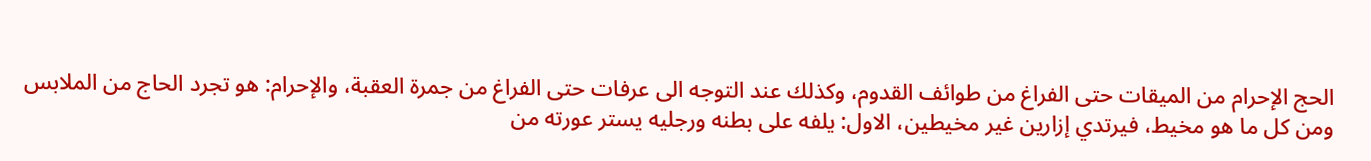الحج الإحرام من الميقات حتى الفراغ من طوائف القدوم، وكذلك عند التوجه الى عرفات حتى الفراغ من جمرة العقبة، والإحرام: هو تجرد الحاج من الملابس ومن كل ما هو مخيط، فيرتدي إزارين غير مخيطين، الاول: يلفه على بطنه ورجليه يستر عورته من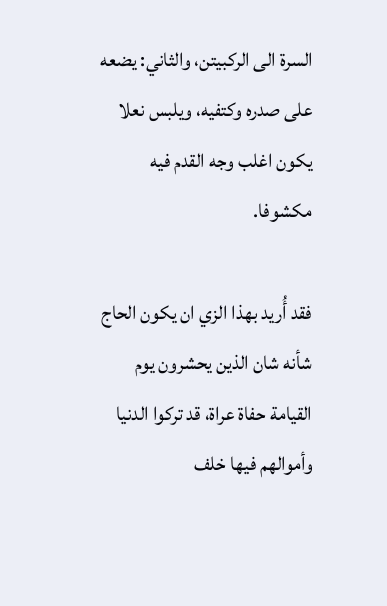السرة الى الركبيتن، والثاني: يضعه على صدره وكتفيه، ويلبس نعلا يكون اغلب وجه القدم فيه مكشوفا.

فقد أُريد بهذا الزي ان يكون الحاج شأنه شان الذين يحشرون يوم القيامة حفاة عراة، قد تركوا الدنيا وأموالهم فيها خلف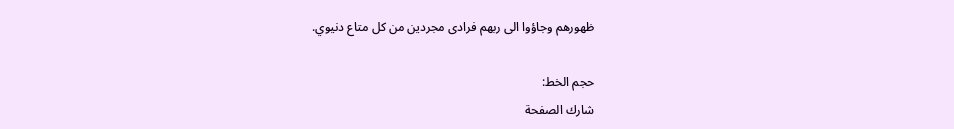ظهورهم وجاؤوا الى ربهم فرادى مجردين من كل متاع دنيوي.

حجم الخط:
شارك الصفحة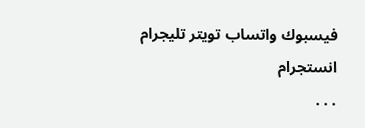فيسبوك واتساب تويتر تليجرام انستجرام
. . .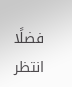فضلًا انتظر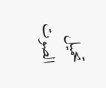تحميل الصوت